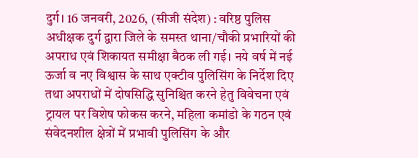दुर्ग। 16 जनवरी, 2026, (सीजी संदेश) : वरिष्ठ पुलिस अधीक्षक दुर्ग द्वारा जिले के समस्त थाना/चौकी प्रभारियों की अपराध एवं शिकायत समीक्षा बैठक ली गई। नये वर्ष में नई ऊर्जा व नए विश्वास के साथ एक्टीव पुलिसिंग के निर्देश दिए तथा अपराधों में दोषसिद्धि सुनिश्चित करने हेतु विवेचना एवं ट्रायल पर विशेष फोकस करने, महिला कमांडो के गठन एवं संवेदनशील क्षेत्रों में प्रभावी पुलिसिंग के और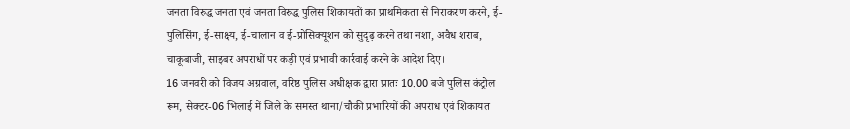जनता विरुद्ध जनता एवं जनता विरुद्ध पुलिस शिकायतों का प्राथमिकता से निराकरण करने, ई-पुलिसिंग, ई-साक्ष्य, ई-चालान व ई-प्रोसिक्यूशन को सुदृढ़ करने तथा नशा, अवैध शराब, चाकूबाजी, साइबर अपराधों पर कड़ी एवं प्रभावी कार्रवाई करने के आदेश दिए।
16 जनवरी को विजय अग्रवाल, वरिष्ठ पुलिस अधीक्षक द्वारा प्रातः 10.00 बजे पुलिस कंट्रोल रूम, सेक्टर-06 भिलाई में जिले के समस्त थाना/चौकी प्रभारियों की अपराध एवं शिकायत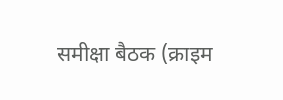समीक्षा बैठक (क्राइम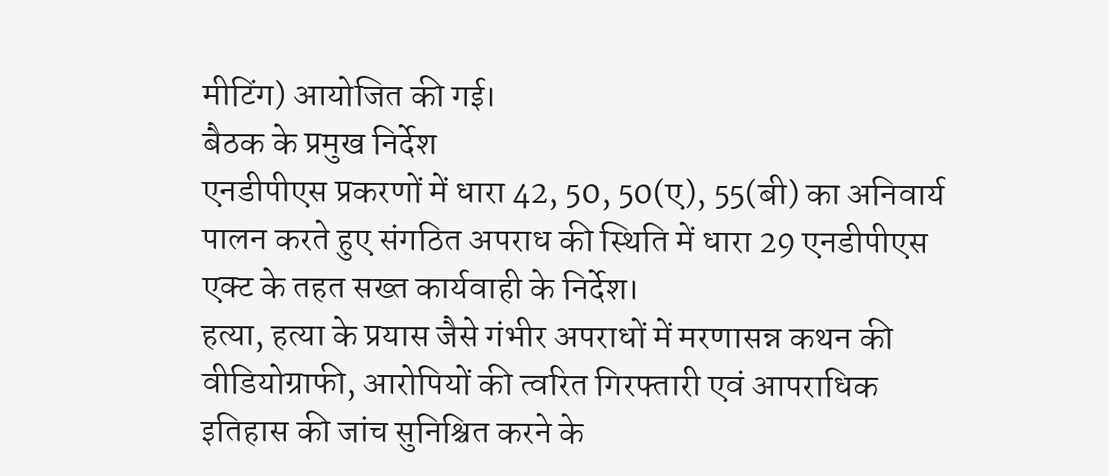मीटिंग) आयोजित की गई।
बैठक के प्रमुख निर्देश
एनडीपीएस प्रकरणों में धारा 42, 50, 50(ए), 55(बी) का अनिवार्य पालन करते हुए संगठित अपराध की स्थिति में धारा 29 एनडीपीएस एक्ट के तहत सख्त कार्यवाही के निर्देश।
हत्या, हत्या के प्रयास जैसे गंभीर अपराधों में मरणासन्न कथन की वीडियोग्राफी, आरोपियों की त्वरित गिरफ्तारी एवं आपराधिक इतिहास की जांच सुनिश्चित करने के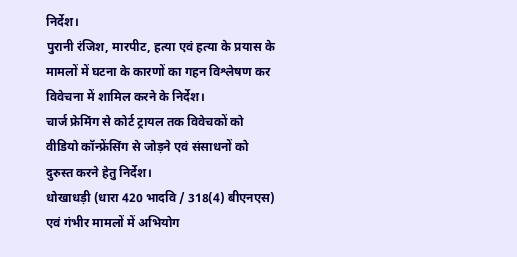निर्देश।
पुरानी रंजिश, मारपीट, हत्या एवं हत्या के प्रयास के मामलों में घटना के कारणों का गहन विश्लेषण कर विवेचना में शामिल करने के निर्देश।
चार्ज फ्रेमिंग से कोर्ट ट्रायल तक विवेचकों को वीडियो कॉन्फ्रेंसिंग से जोड़ने एवं संसाधनों को दुरुस्त करने हेतु निर्देश।
धोखाधड़ी (धारा 420 भादवि / 318(4) बीएनएस) एवं गंभीर मामलों में अभियोग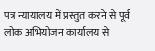पत्र न्यायालय में प्रस्तुत करने से पूर्व लोक अभियोजन कार्यालय से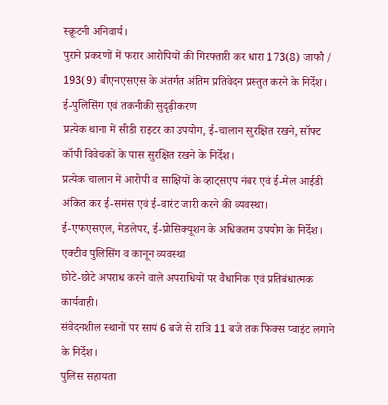स्क्रूटनी अनिवार्य।
पुराने प्रकरणों में फरार आरोपियों की गिरफ्तारी कर धारा 173(8) जाफौ / 193(9) बीएनएसएस के अंतर्गत अंतिम प्रतिवेदन प्रस्तुत करने के निर्देश।
ई-पुलिसिंग एवं तकनीकी सुदृढ़ीकरण
प्रत्येक थाना में सीडी राइटर का उपयोग, ई-चालान सुरक्षित रखने, सॉफ्ट कॉपी विवेचकों के पास सुरक्षित रखने के निर्देश।
प्रत्येक चालान में आरोपी व साक्षियों के व्हाट्सएप नंबर एवं ई-मेल आईडी अंकित कर ई-समंस एवं ई-वारंट जारी करने की व्यवस्था।
ई-एफएसएल, मेडलेपर, ई-प्रोसिक्यूशन के अधिकतम उपयोग के निर्देश।
एक्टीव पुलिसिंग व कानून व्यवस्था
छोटे-छोटे अपराध करने वाले अपराधियों पर वैधानिक एवं प्रतिबंधात्मक कार्यवाही।
संवेदनशील स्थानों पर सायं 6 बजे से रात्रि 11 बजे तक फिक्स प्वाइंट लगाने के निर्देश।
पुलिस सहायता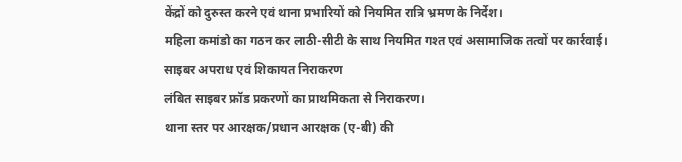केंद्रों को दुरुस्त करने एवं थाना प्रभारियों को नियमित रात्रि भ्रमण के निर्देश।
महिला कमांडो का गठन कर लाठी-सीटी के साथ नियमित गश्त एवं असामाजिक तत्वों पर कार्रवाई।
साइबर अपराध एवं शिकायत निराकरण
लंबित साइबर फ्रॉड प्रकरणों का प्राथमिकता से निराकरण।
थाना स्तर पर आरक्षक/प्रधान आरक्षक (ए-बी) की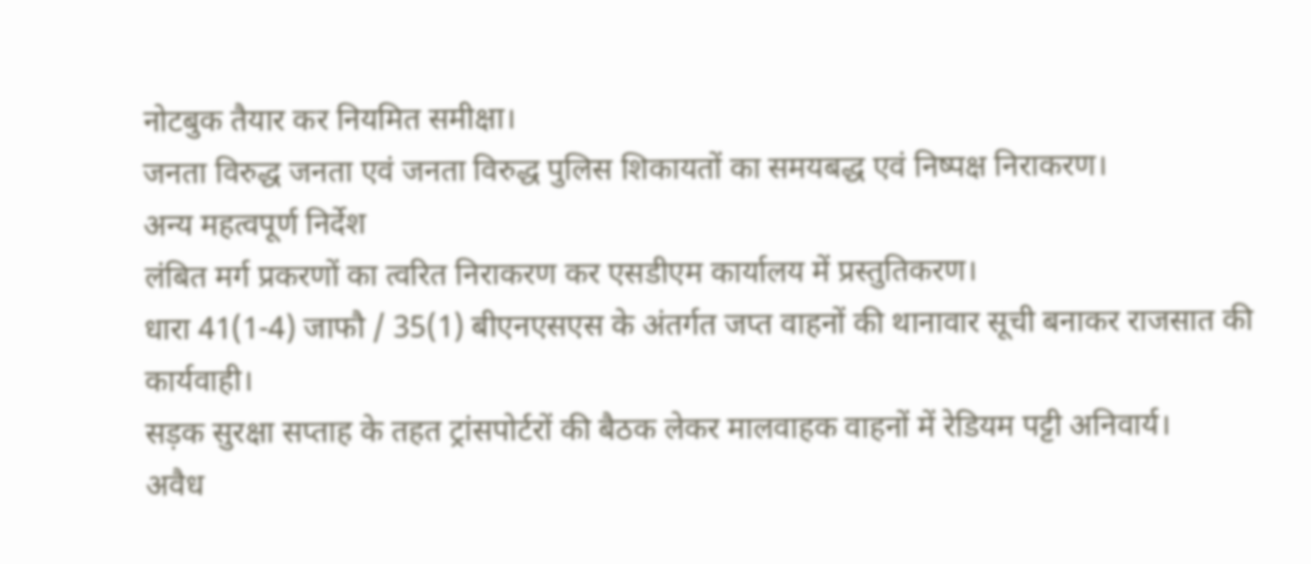नोटबुक तैयार कर नियमित समीक्षा।
जनता विरुद्ध जनता एवं जनता विरुद्ध पुलिस शिकायतों का समयबद्ध एवं निष्पक्ष निराकरण।
अन्य महत्वपूर्ण निर्देश
लंबित मर्ग प्रकरणों का त्वरित निराकरण कर एसडीएम कार्यालय में प्रस्तुतिकरण।
धारा 41(1-4) जाफौ / 35(1) बीएनएसएस के अंतर्गत जप्त वाहनों की थानावार सूची बनाकर राजसात की कार्यवाही।
सड़क सुरक्षा सप्ताह के तहत ट्रांसपोर्टरों की बैठक लेकर मालवाहक वाहनों में रेडियम पट्टी अनिवार्य।
अवैध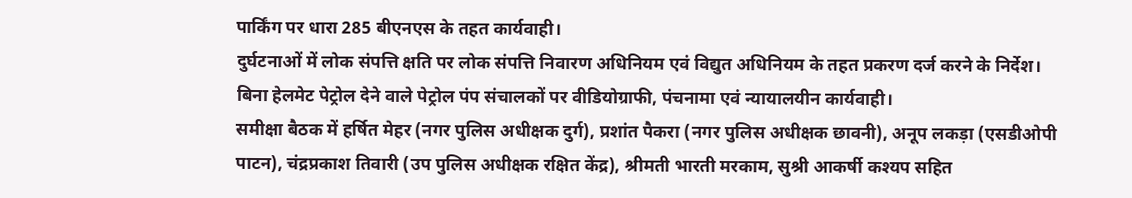पार्किंग पर धारा 285 बीएनएस के तहत कार्यवाही।
दुर्घटनाओं में लोक संपत्ति क्षति पर लोक संपत्ति निवारण अधिनियम एवं विद्युत अधिनियम के तहत प्रकरण दर्ज करने के निर्देश।
बिना हेलमेट पेट्रोल देने वाले पेट्रोल पंप संचालकों पर वीडियोग्राफी, पंचनामा एवं न्यायालयीन कार्यवाही।
समीक्षा बैठक में हर्षित मेहर (नगर पुलिस अधीक्षक दुर्ग), प्रशांत पैकरा (नगर पुलिस अधीक्षक छावनी), अनूप लकड़ा (एसडीओपी पाटन), चंद्रप्रकाश तिवारी (उप पुलिस अधीक्षक रक्षित केंद्र), श्रीमती भारती मरकाम, सुश्री आकर्षी कश्यप सहित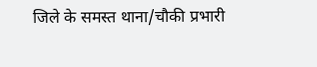जिले के समस्त थाना/चौकी प्रभारी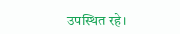उपस्थित रहे।